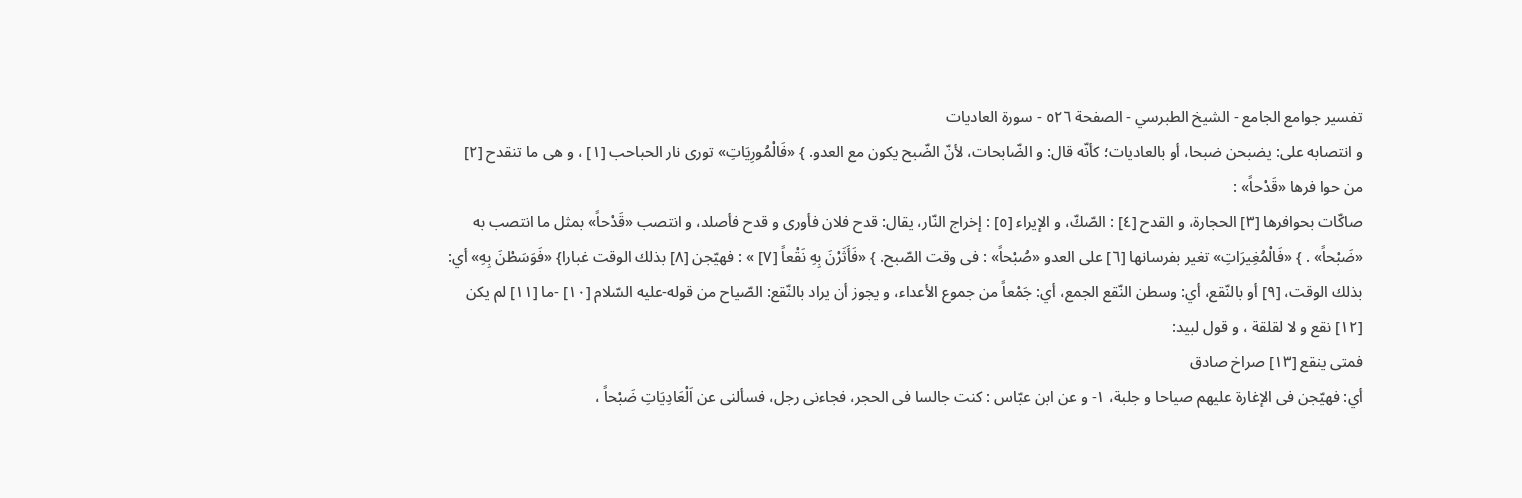تفسير جوامع الجامع - الشيخ الطبرسي - الصفحة ٥٢٦ - سورة العاديات
و انتصابه على: يضبحن ضبحا، أو بالعاديات؛ كأنّه قال: و الضّابحات، لأنّ الضّبح يكون مع العدو. } «فَالْمُورِيَاتِ» تورى نار الحباحب [١] ، و هى ما تنقدح [٢] من حوا فرها «قَدْحاً» :
صاكّات بحوافرها [٣] الحجارة، و القدح [٤] : الصّكّ، و الإيراء [٥] : إخراج النّار، يقال: قدح فلان فأورى و قدح فأصلد، و انتصب «قَدْحاً» بمثل ما انتصب به «ضَبْحاً» . } «فَالْمُغِيرَاتِ» تغير بفرسانها [٦] على العدو «صُبْحاً» : فى وقت الصّبح. } «فَأَثَرْنَ بِهِ نَقْعاً [٧] » : فهيّجن [٨] بذلك الوقت غبارا} «فَوَسَطْنَ بِهِ» أي: بذلك الوقت، [٩] أو بالنّقع، أي: وسطن النّقع الجمع، أي: جَمْعاً من جموع الأعداء، و يجوز أن يراد بالنّقع: الصّياح من قوله-عليه السّلام [١٠] -ما [١١] لم يكن [١٢] نقع و لا لقلقة ، و قول لبيد:
فمتى ينقع [١٣] صراخ صادق
أي: فهيّجن فى الإغارة عليهم صياحا و جلبة، ١- و عن ابن عبّاس : كنت جالسا فى الحجر، فجاءنى رجل، فسألنى عن اَلْعَادِيَاتِ ضَبْحاً ،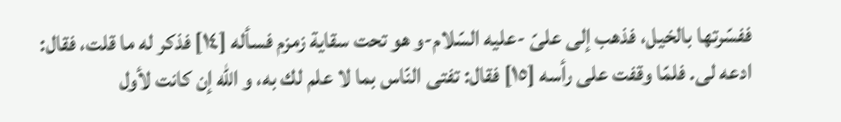ففسّرتها بالخيل، فذهب إلى علىّ -عليه السّلام-و هو تحت سقاية زمزم فسأله [١٤] فذكر له ما قلت، فقال: ادعه لى. فلمّا وقفت على رأسه [١٥] فقال: تفتى النّاس بما لا علم لك به، و اللّه إن كانت لأول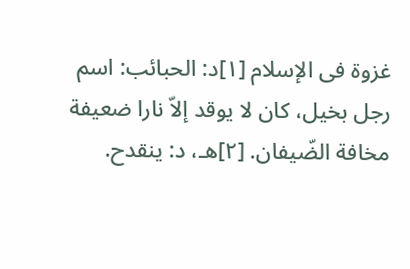غزوة فى الإسلام [١]د: الحبائب: اسم رجل بخيل، كان لا يوقد إلاّ نارا ضعيفة مخافة الضّيفان. [٢]هـ، د: ينقدح.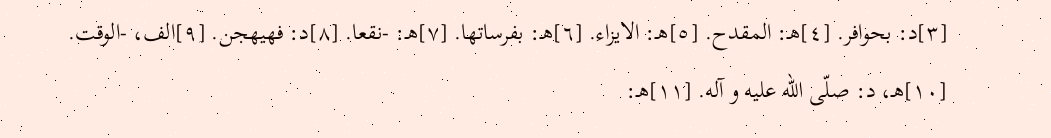[٣]د: بحوافر. [٤]هـ: المقدح. [٥]هـ: الايزاء. [٦]هـ: بفرساتها. [٧]هـ: -نقعا. [٨]د: فهيهجن. [٩]الف، -الوقت. [١٠]هـ، د: صلّى اللّه عليه و آله. [١١]هـ: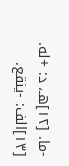-ما. [١٢]هـ، د: +له. [١٣]الف: -ينقع.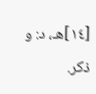[١٤]هـ، د: و ذكر.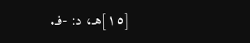[١٥]هـ، د: -فـ.